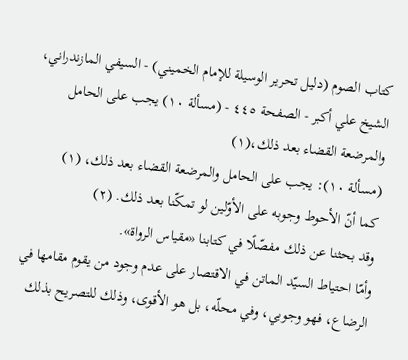كتاب الصوم (دليل تحرير الوسيلة للإمام الخميني) - السيفي المازندراني، الشيخ علي أكبر - الصفحة ٤٤٥ - (مسألة ١٠) يجب على الحامل والمرضعة القضاء بعد ذلك،(١)
(مسألة ١٠): يجب على الحامل والمرضعة القضاء بعد ذلك، (١)
كما أنّ الأحوط وجوبه على الأوّلين لو تمكّنا بعد ذلك. (٢)
وقد بحثنا عن ذلك مفصّلًا في كتابنا «مقياس الرواة».
وأمّا احتياط السيّد الماتن في الاقتصار على عدم وجود من يقوم مقامها في الرضاع، فهو وجوبي، وفي محلّه، بل هو الأقوى، وذلك للتصريح بذلك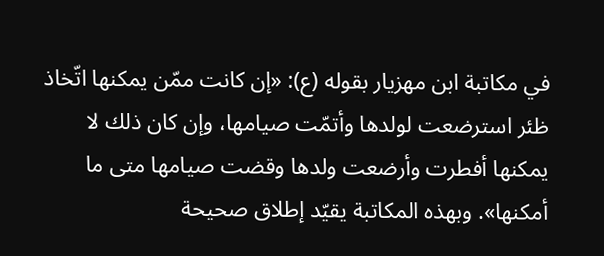في مكاتبة ابن مهزيار بقوله (ع): «إن كانت ممّن يمكنها اتّخاذ ظئر استرضعت لولدها وأتمّت صيامها، وإن كان ذلك لا يمكنها أفطرت وأرضعت ولدها وقضت صيامها متى ما أمكنها». وبهذه المكاتبة يقيّد إطلاق صحيحة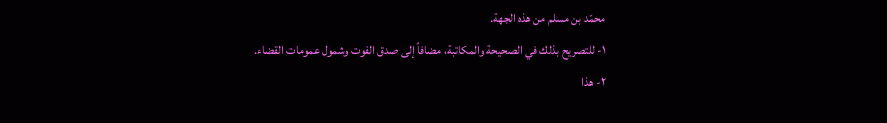محمّد بن مسلم من هذه الجهة.
١- للتصريح بذلك في الصحيحة والمكاتبة، مضافاً إلى صدق الفوت وشمول عمومات القضاء.
٢- هذا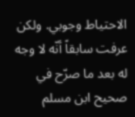الاحتياط وجوبي. ولكن عرفت سابقاً أنّه لا وجه له بعد ما صرّح في صحيح ابن مسلم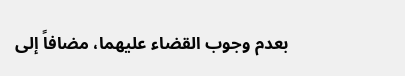بعدم وجوب القضاء عليهما، مضافاً إلى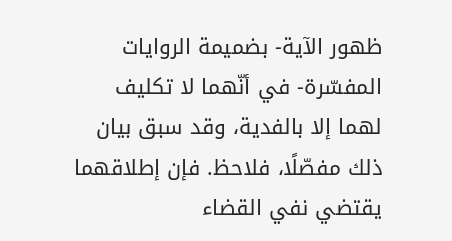ظهور الآية- بضميمة الروايات المفسّرة- في أنّهما لا تكليف لهما إلا بالفدية، وقد سبق بيان ذلك مفصّلًا، فلاحظ. فإن إطلاقهما يقتضي نفي القضاء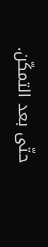حتّى بعد التمكّن.